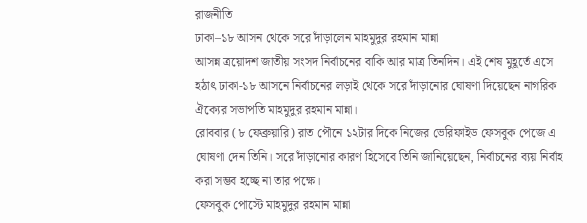রাজনীতি
ঢাকা–১৮ আসন থেকে সরে দাঁড়ালেন মাহমুদুর রহমান মান্না
আসন্ন ত্রয়োদশ জাতীয় সংসদ নির্বাচনের বাকি আর মাত্র তিনদিন। এই শেষ মুহূর্তে এসে হঠাৎ ঢাকা-১৮ আসনে নির্বাচনের লড়াই থেকে সরে দাঁড়ানোর ঘোষণা দিয়েছেন নাগরিক ঐক্যের সভাপতি মাহমুদুর রহমান মান্না।
রোববার (৮ ফেব্রুয়ারি) রাত পৌনে ১২টার দিকে নিজের ভেরিফাইড ফেসবুক পেজে এ ঘোষণা দেন তিনি। সরে দাঁড়ানোর কারণ হিসেবে তিনি জানিয়েছেন, নির্বাচনের ব্যয় নির্বাহ করা সম্ভব হচ্ছে না তার পক্ষে।
ফেসবুক পোস্টে মাহমুদুর রহমান মান্না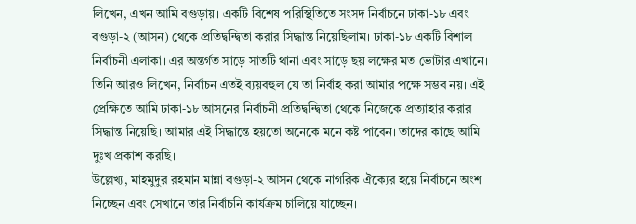লিখেন, এখন আমি বগুড়ায়। একটি বিশেষ পরিস্থিতিতে সংসদ নির্বাচনে ঢাকা-১৮ এবং বগুড়া-২ (আসন) থেকে প্রতিদ্বন্দ্বিতা করার সিদ্ধান্ত নিয়েছিলাম। ঢাকা-১৮ একটি বিশাল নির্বাচনী এলাকা। এর অন্তর্গত সাড়ে সাতটি থানা এবং সাড়ে ছয় লক্ষের মত ভোটার এখানে।
তিনি আরও লিখেন, নির্বাচন এতই ব্যয়বহুল যে তা নির্বাহ করা আমার পক্ষে সম্ভব নয়। এই প্রেক্ষিতে আমি ঢাকা-১৮ আসনের নির্বাচনী প্রতিদ্বন্দ্বিতা থেকে নিজেকে প্রত্যাহার করার সিদ্ধান্ত নিয়েছি। আমার এই সিদ্ধান্তে হয়তো অনেকে মনে কষ্ট পাবেন। তাদের কাছে আমি দুঃখ প্রকাশ করছি।
উল্লেখ্য, মাহমুদুর রহমান মান্না বগুড়া-২ আসন থেকে নাগরিক ঐক্যের হয়ে নির্বাচনে অংশ নিচ্ছেন এবং সেখানে তার নির্বাচনি কার্যক্রম চালিয়ে যাচ্ছেন।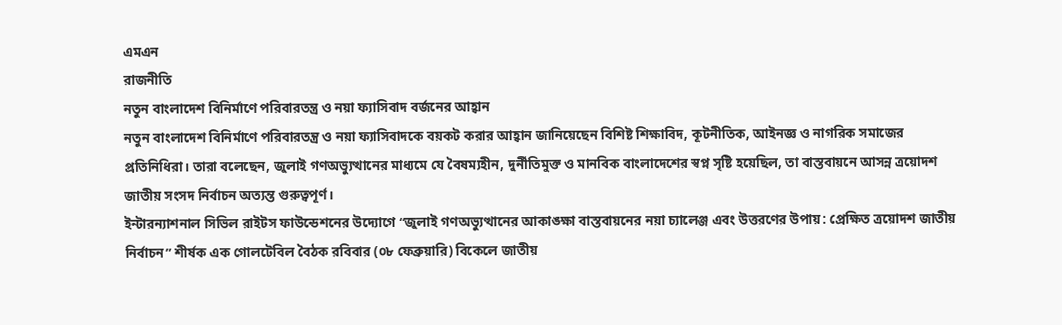এমএন
রাজনীতি
নতুন বাংলাদেশ বিনির্মাণে পরিবারতন্ত্র ও নয়া ফ্যাসিবাদ বর্জনের আহ্বান
নতুন বাংলাদেশ বিনির্মাণে পরিবারতন্ত্র ও নয়া ফ্যাসিবাদকে বয়কট করার আহ্বান জানিয়েছেন বিশিষ্ট শিক্ষাবিদ, কূটনীতিক, আইনজ্ঞ ও নাগরিক সমাজের প্রতিনিধিরা। তারা বলেছেন, জুলাই গণঅভ্যুত্থানের মাধ্যমে যে বৈষম্যহীন, দুর্নীতিমুক্ত ও মানবিক বাংলাদেশের স্বপ্ন সৃষ্টি হয়েছিল, তা বাস্তবায়নে আসন্ন ত্রয়োদশ জাতীয় সংসদ নির্বাচন অত্যন্ত গুরুত্বপূর্ণ।
ইন্টারন্যাশনাল সিভিল রাইটস ফাউন্ডেশনের উদ্যোগে “জুলাই গণঅভ্যুত্থানের আকাঙ্ক্ষা বাস্তবায়নের নয়া চ্যালেঞ্জ এবং উত্তরণের উপায়: প্রেক্ষিত ত্রয়োদশ জাতীয় নির্বাচন” শীর্ষক এক গোলটেবিল বৈঠক রবিবার (০৮ ফেব্রুয়ারি) বিকেলে জাতীয়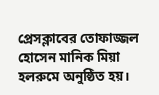প্রেসক্লাবের তোফাজ্জল হোসেন মানিক মিয়া হলরুমে অনুষ্ঠিত হয়।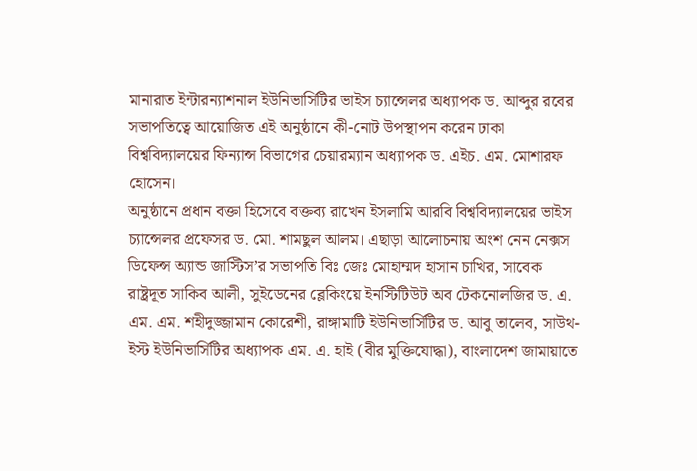মানারাত ইন্টারন্যাশনাল ইউনিভার্সিটির ভাইস চ্যান্সেলর অধ্যাপক ড. আব্দুর রবের সভাপতিত্বে আয়োজিত এই অনুষ্ঠানে কী-নোট উপস্থাপন করেন ঢাকা বিশ্ববিদ্যালয়ের ফিন্যান্স বিভাগের চেয়ারম্যান অধ্যাপক ড. এইচ. এম. মোশারফ হোসেন।
অনুষ্ঠানে প্রধান বক্তা হিসেবে বক্তব্য রাখেন ইসলামি আরবি বিশ্ববিদ্যালয়ের ভাইস চ্যান্সেলর প্রফেসর ড. মো. শামছুল আলম। এছাড়া আলোচনায় অংশ নেন নেক্সস ডিফেন্স অ্যান্ড জাস্টিস’র সভাপতি বিঃ জেঃ মোহাম্মদ হাসান চাখির, সাবেক রাষ্ট্রদূত সাকিব আলী, সুইডেনের ব্লেকিংয়ে ইনস্টিটিউট অব টেকনোলজির ড. এ. এম. এম. শহীদুজ্জামান কোরেশী, রাঙ্গামাটি ইউনিভার্সিটির ড. আবু তালেব, সাউথ-ইস্ট ইউনিভার্সিটির অধ্যাপক এম. এ. হাই (বীর মুক্তিযোদ্ধা), বাংলাদেশ জামায়াতে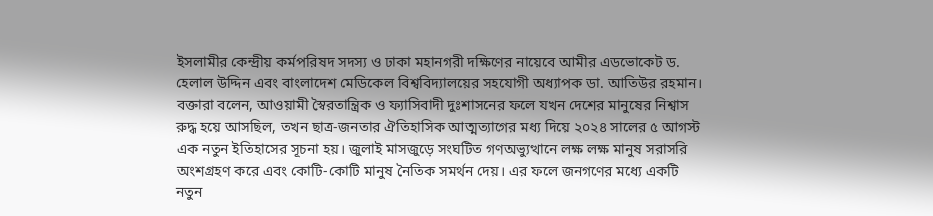ইসলামীর কেন্দ্রীয় কর্মপরিষদ সদস্য ও ঢাকা মহানগরী দক্ষিণের নায়েবে আমীর এডভোকেট ড. হেলাল উদ্দিন এবং বাংলাদেশ মেডিকেল বিশ্ববিদ্যালয়ের সহযোগী অধ্যাপক ডা. আতিউর রহমান।
বক্তারা বলেন, আওয়ামী স্বৈরতান্ত্রিক ও ফ্যাসিবাদী দুঃশাসনের ফলে যখন দেশের মানুষের নিশ্বাস রুদ্ধ হয়ে আসছিল, তখন ছাত্র-জনতার ঐতিহাসিক আত্মত্যাগের মধ্য দিয়ে ২০২৪ সালের ৫ আগস্ট এক নতুন ইতিহাসের সূচনা হয়। জুলাই মাসজুড়ে সংঘটিত গণঅভ্যুত্থানে লক্ষ লক্ষ মানুষ সরাসরি অংশগ্রহণ করে এবং কোটি-কোটি মানুষ নৈতিক সমর্থন দেয়। এর ফলে জনগণের মধ্যে একটি নতুন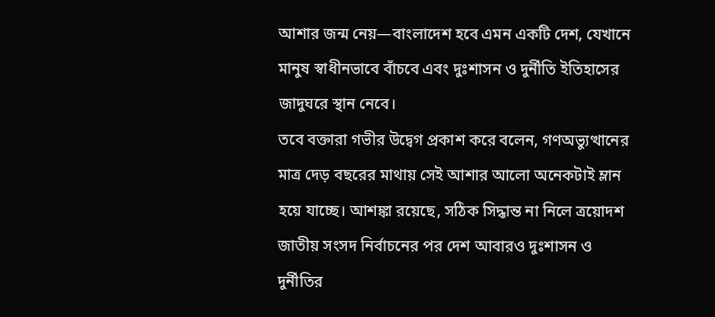আশার জন্ম নেয়—বাংলাদেশ হবে এমন একটি দেশ, যেখানে মানুষ স্বাধীনভাবে বাঁচবে এবং দুঃশাসন ও দুর্নীতি ইতিহাসের জাদুঘরে স্থান নেবে।
তবে বক্তারা গভীর উদ্বেগ প্রকাশ করে বলেন, গণঅভ্যুত্থানের মাত্র দেড় বছরের মাথায় সেই আশার আলো অনেকটাই ম্লান হয়ে যাচ্ছে। আশঙ্কা রয়েছে, সঠিক সিদ্ধান্ত না নিলে ত্রয়োদশ জাতীয় সংসদ নির্বাচনের পর দেশ আবারও দুঃশাসন ও দুর্নীতির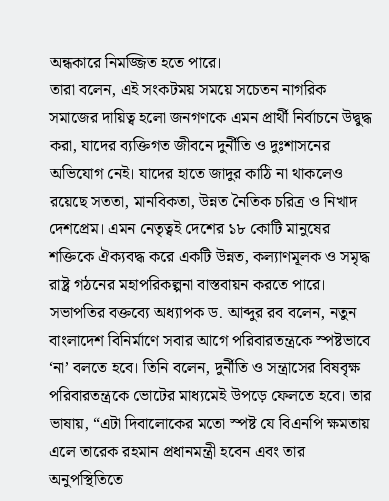অন্ধকারে নিমজ্জিত হতে পারে।
তারা বলেন, এই সংকটময় সময়ে সচেতন নাগরিক সমাজের দায়িত্ব হলো জনগণকে এমন প্রার্থী নির্বাচনে উদ্বুদ্ধ করা, যাদের ব্যক্তিগত জীবনে দুর্নীতি ও দুঃশাসনের অভিযোগ নেই। যাদের হাতে জাদুর কাঠি না থাকলেও রয়েছে সততা, মানবিকতা, উন্নত নৈতিক চরিত্র ও নিখাদ দেশপ্রেম। এমন নেতৃত্বই দেশের ১৮ কোটি মানুষের শক্তিকে ঐক্যবদ্ধ করে একটি উন্নত, কল্যাণমূলক ও সমৃদ্ধ রাষ্ট্র গঠনের মহাপরিকল্পনা বাস্তবায়ন করতে পারে।
সভাপতির বক্তব্যে অধ্যাপক ড. আব্দুর রব বলেন, নতুন বাংলাদেশ বিনির্মাণে সবার আগে পরিবারতন্ত্রকে স্পষ্টভাবে ‘না’ বলতে হবে। তিনি বলেন, দুর্নীতি ও সন্ত্রাসের বিষবৃক্ষ পরিবারতন্ত্রকে ভোটের মাধ্যমেই উপড়ে ফেলতে হবে। তার ভাষায়, “এটা দিবালোকের মতো স্পষ্ট যে বিএনপি ক্ষমতায় এলে তারেক রহমান প্রধানমন্ত্রী হবেন এবং তার অনুপস্থিতিতে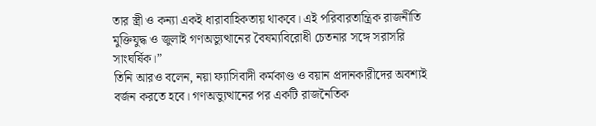তার স্ত্রী ও কন্যা একই ধারাবাহিকতায় থাকবে। এই পরিবারতান্ত্রিক রাজনীতি মুক্তিযুদ্ধ ও জুলাই গণঅভ্যুত্থানের বৈষম্যবিরোধী চেতনার সঙ্গে সরাসরি সাংঘর্ষিক।”
তিনি আরও বলেন, নয়া ফ্যাসিবাদী কর্মকাণ্ড ও বয়ান প্রদানকারীদের অবশ্যই বর্জন করতে হবে। গণঅভ্যুত্থানের পর একটি রাজনৈতিক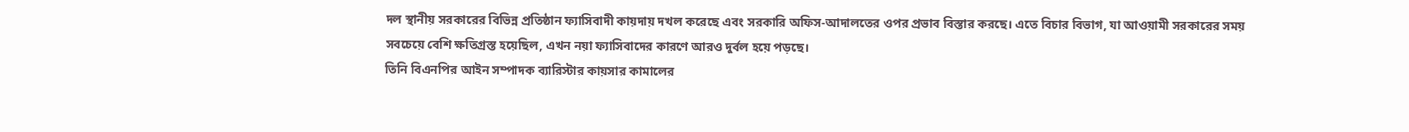দল স্থানীয় সরকারের বিভিন্ন প্রতিষ্ঠান ফ্যাসিবাদী কায়দায় দখল করেছে এবং সরকারি অফিস-আদালতের ওপর প্রভাব বিস্তার করছে। এতে বিচার বিভাগ, যা আওয়ামী সরকারের সময় সবচেয়ে বেশি ক্ষতিগ্রস্ত হয়েছিল, এখন নয়া ফ্যাসিবাদের কারণে আরও দুর্বল হয়ে পড়ছে।
তিনি বিএনপির আইন সম্পাদক ব্যারিস্টার কায়সার কামালের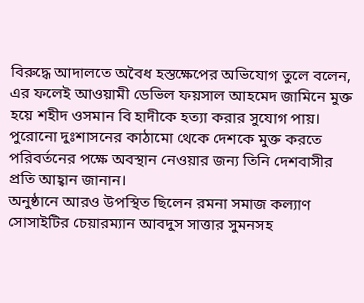বিরুদ্ধে আদালতে অবৈধ হস্তক্ষেপের অভিযোগ তুলে বলেন, এর ফলেই আওয়ামী ডেভিল ফয়সাল আহমেদ জামিনে মুক্ত হয়ে শহীদ ওসমান বি হাদীকে হত্যা করার সুযোগ পায়। পুরোনো দুঃশাসনের কাঠামো থেকে দেশকে মুক্ত করতে পরিবর্তনের পক্ষে অবস্থান নেওয়ার জন্য তিনি দেশবাসীর প্রতি আহ্বান জানান।
অনুষ্ঠানে আরও উপস্থিত ছিলেন রমনা সমাজ কল্যাণ সোসাইটির চেয়ারম্যান আবদুস সাত্তার সুমনসহ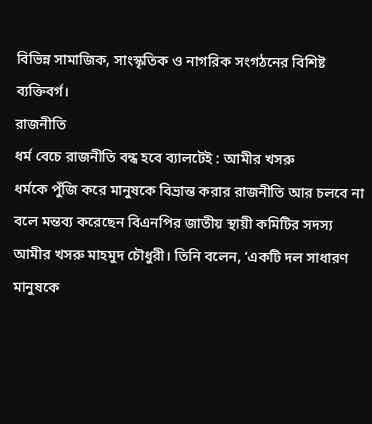বিভিন্ন সামাজিক, সাংস্কৃতিক ও নাগরিক সংগঠনের বিশিষ্ট ব্যক্তিবর্গ।
রাজনীতি
ধর্ম বেচে রাজনীতি বন্ধ হবে ব্যালটেই : আমীর খসরু
ধর্মকে পুঁজি করে মানুষকে বিভ্রান্ত করার রাজনীতি আর চলবে না বলে মন্তব্য করেছেন বিএনপির জাতীয় স্থায়ী কমিটির সদস্য আমীর খসরু মাহমুদ চৌধুরী। তিনি বলেন, ‘একটি দল সাধারণ মানুষকে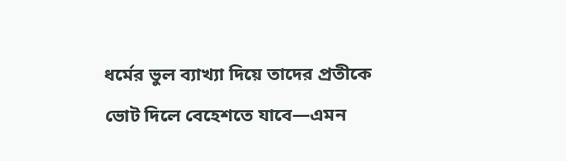ধর্মের ভুল ব্যাখ্যা দিয়ে তাদের প্রতীকে ভোট দিলে বেহেশতে যাবে—এমন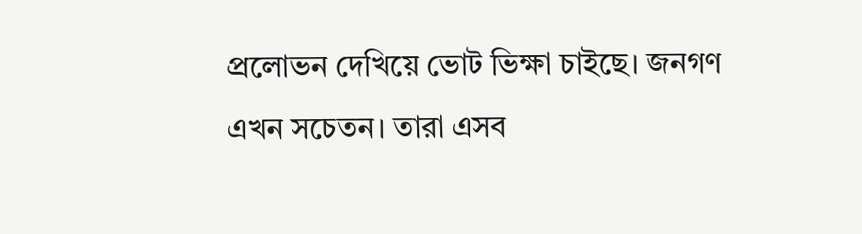প্রলোভন দেখিয়ে ভোট ভিক্ষা চাইছে। জনগণ এখন সচেতন। তারা এসব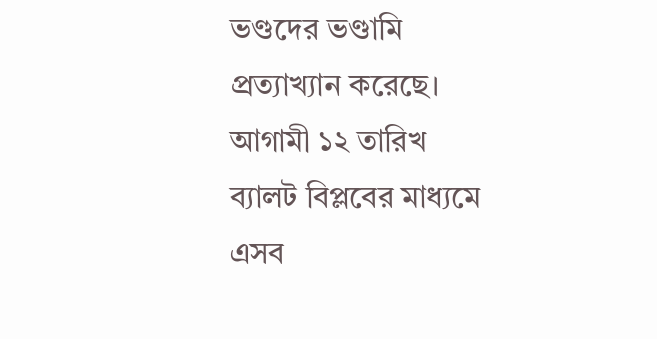ভণ্ডদের ভণ্ডামি প্রত্যাখ্যান করেছে।
আগামী ১২ তারিখ ব্যালট বিপ্লবের মাধ্যমে এসব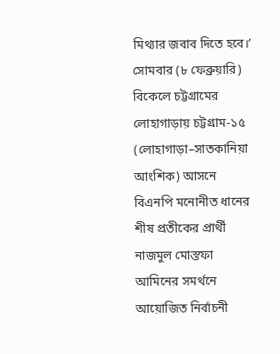মিথ্যার জবাব দিতে হবে।’
সোমবার (৮ ফেব্রুয়ারি) বিকেলে চট্টগ্রামের লোহাগাড়ায় চট্টগ্রাম-১৫ (লোহাগাড়া–সাতকানিয়া আংশিক) আসনে বিএনপি মনোনীত ধানের শীষ প্রতীকের প্রার্থী নাজমুল মোস্তফা আমিনের সমর্থনে আয়োজিত নির্বাচনী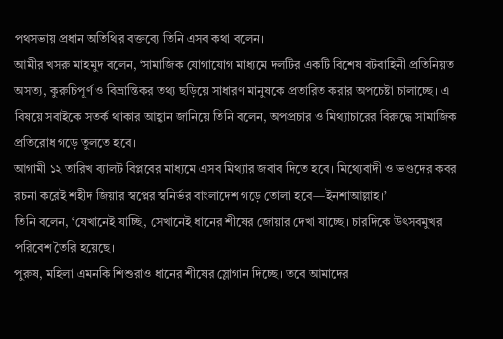পথসভায় প্রধান অতিথির বক্তব্যে তিনি এসব কথা বলেন।
আমীর খসরু মাহমুদ বলেন, ‘সামাজিক যোগাযোগ মাধ্যমে দলটির একটি বিশেষ বটবাহিনী প্রতিনিয়ত অসত্য, কুরুচিপূর্ণ ও বিভ্রান্তিকর তথ্য ছড়িয়ে সাধারণ মানুষকে প্রতারিত করার অপচেষ্টা চালাচ্ছে। এ বিষয়ে সবাইকে সতর্ক থাকার আহ্বান জানিয়ে তিনি বলেন, অপপ্রচার ও মিথ্যাচারের বিরুদ্ধে সামাজিক প্রতিরোধ গড়ে তুলতে হবে।
আগামী ১২ তারিখ ব্যালট বিপ্লবের মাধ্যমে এসব মিথ্যার জবাব দিতে হবে। মিথ্যেবাদী ও ভণ্ডদের কবর রচনা করেই শহীদ জিয়ার স্বপ্নের স্বনির্ভর বাংলাদেশ গড়ে তোলা হবে—ইনশাআল্লাহ।’
তিনি বলেন, ‘যেখানেই যাচ্ছি, সেখানেই ধানের শীষের জোয়ার দেখা যাচ্ছে। চারদিকে উৎসবমুখর পরিবেশ তৈরি হয়েছে।
পুরুষ, মহিলা এমনকি শিশুরাও ধানের শীষের স্লোগান দিচ্ছে। তবে আমাদের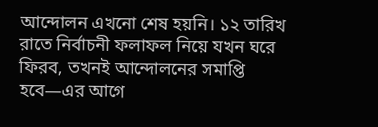আন্দোলন এখনো শেষ হয়নি। ১২ তারিখ রাতে নির্বাচনী ফলাফল নিয়ে যখন ঘরে ফিরব, তখনই আন্দোলনের সমাপ্তি হবে—এর আগে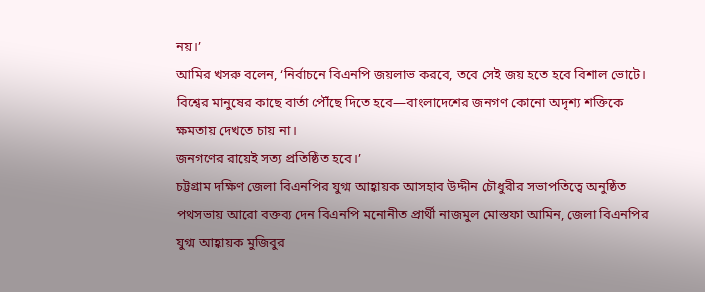নয়।’
আমির খসরু বলেন, ‘নির্বাচনে বিএনপি জয়লাভ করবে, তবে সেই জয় হতে হবে বিশাল ভোটে। বিশ্বের মানুষের কাছে বার্তা পৌঁছে দিতে হবে—বাংলাদেশের জনগণ কোনো অদৃশ্য শক্তিকে ক্ষমতায় দেখতে চায় না।
জনগণের রায়েই সত্য প্রতিষ্ঠিত হবে।’
চট্টগ্রাম দক্ষিণ জেলা বিএনপির যুগ্ম আহ্বায়ক আসহাব উদ্দীন চৌধুরীর সভাপতিত্বে অনুষ্ঠিত পথসভায় আরো বক্তব্য দেন বিএনপি মনোনীত প্রার্থী নাজমুল মোস্তফা আমিন, জেলা বিএনপির যুগ্ম আহ্বায়ক মুজিবুর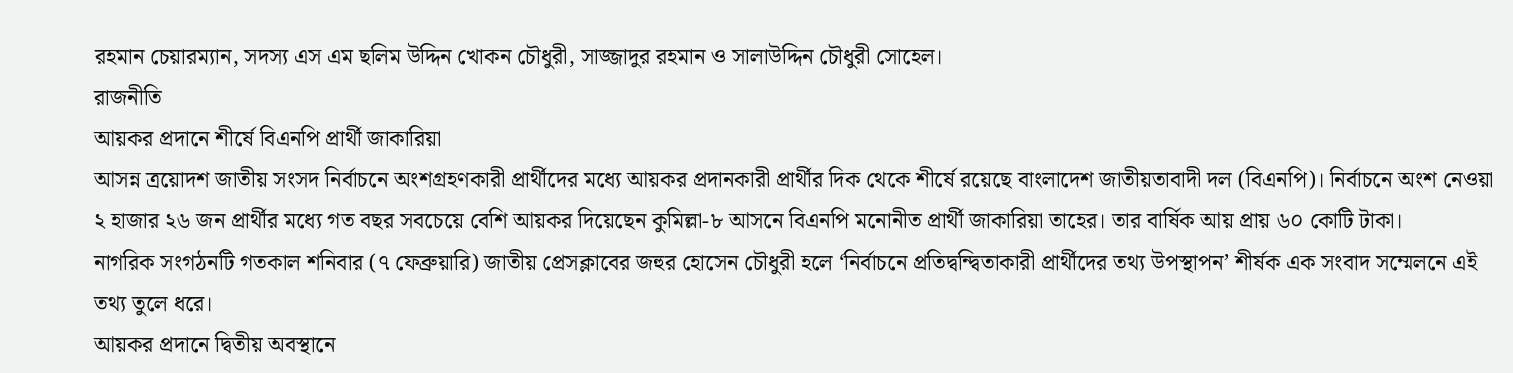রহমান চেয়ারম্যান, সদস্য এস এম ছলিম উদ্দিন খোকন চৌধুরী, সাজ্জাদুর রহমান ও সালাউদ্দিন চৌধুরী সোহেল।
রাজনীতি
আয়কর প্রদানে শীর্ষে বিএনপি প্রার্থী জাকারিয়া
আসন্ন ত্রয়োদশ জাতীয় সংসদ নির্বাচনে অংশগ্রহণকারী প্রার্থীদের মধ্যে আয়কর প্রদানকারী প্রার্থীর দিক থেকে শীর্ষে রয়েছে বাংলাদেশ জাতীয়তাবাদী দল (বিএনপি)। নির্বাচনে অংশ নেওয়া ২ হাজার ২৬ জন প্রার্থীর মধ্যে গত বছর সবচেয়ে বেশি আয়কর দিয়েছেন কুমিল্লা-৮ আসনে বিএনপি মনোনীত প্রার্থী জাকারিয়া তাহের। তার বার্ষিক আয় প্রায় ৬০ কোটি টাকা।
নাগরিক সংগঠনটি গতকাল শনিবার (৭ ফেব্রুয়ারি) জাতীয় প্রেসক্লাবের জহুর হোসেন চৌধুরী হলে ‘নির্বাচনে প্রতিদ্বন্দ্বিতাকারী প্রার্থীদের তথ্য উপস্থাপন’ শীর্ষক এক সংবাদ সম্মেলনে এই তথ্য তুলে ধরে।
আয়কর প্রদানে দ্বিতীয় অবস্থানে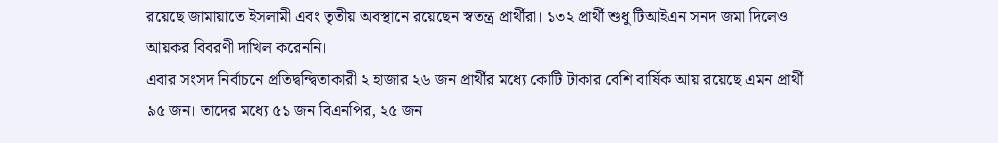রয়েছে জামায়াতে ইসলামী এবং তৃতীয় অবস্থানে রয়েছেন স্বতন্ত্র প্রার্থীরা। ১৩২ প্রার্থী শুধু টিআইএন সনদ জমা দিলেও আয়কর বিবরণী দাখিল করেননি।
এবার সংসদ নির্বাচনে প্রতিদ্বন্দ্বিতাকারী ২ হাজার ২৬ জন প্রার্থীর মধ্যে কোটি টাকার বেশি বার্ষিক আয় রয়েছে এমন প্রার্থী ৯৫ জন। তাদের মধ্যে ৫১ জন বিএনপির, ২৫ জন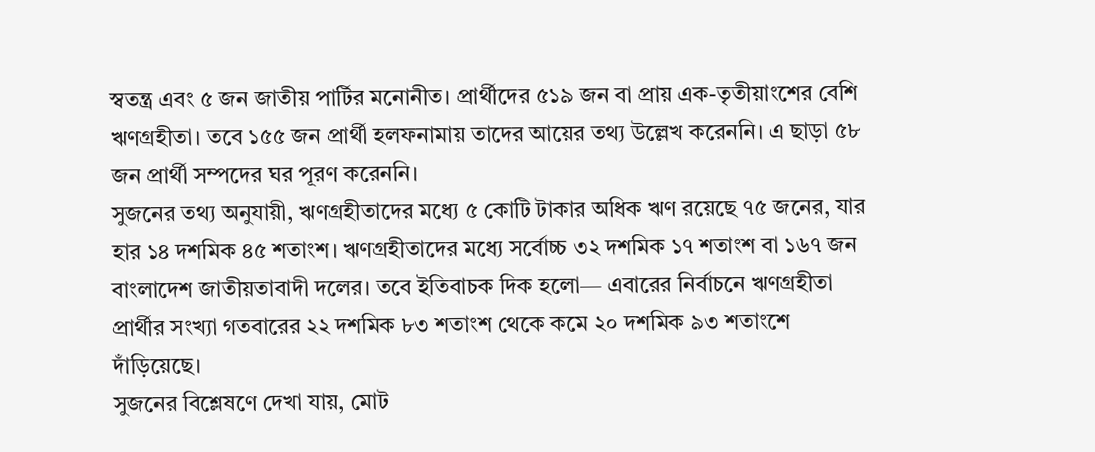স্বতন্ত্র এবং ৫ জন জাতীয় পার্টির মনোনীত। প্রার্থীদের ৫১৯ জন বা প্রায় এক-তৃতীয়াংশের বেশি ঋণগ্রহীতা। তবে ১৫৫ জন প্রার্থী হলফনামায় তাদের আয়ের তথ্য উল্লেখ করেননি। এ ছাড়া ৫৮ জন প্রার্থী সম্পদের ঘর পূরণ করেননি।
সুজনের তথ্য অনুযায়ী, ঋণগ্রহীতাদের মধ্যে ৫ কোটি টাকার অধিক ঋণ রয়েছে ৭৫ জনের, যার হার ১৪ দশমিক ৪৫ শতাংশ। ঋণগ্রহীতাদের মধ্যে সর্বোচ্চ ৩২ দশমিক ১৭ শতাংশ বা ১৬৭ জন বাংলাদেশ জাতীয়তাবাদী দলের। তবে ইতিবাচক দিক হলো— এবারের নির্বাচনে ঋণগ্রহীতা প্রার্থীর সংখ্যা গতবারের ২২ দশমিক ৮৩ শতাংশ থেকে কমে ২০ দশমিক ৯৩ শতাংশে দাঁড়িয়েছে।
সুজনের বিশ্লেষণে দেখা যায়, মোট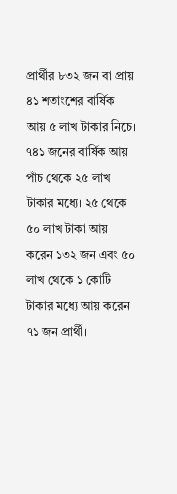প্রার্থীর ৮৩২ জন বা প্রায় ৪১ শতাংশের বার্ষিক আয় ৫ লাখ টাকার নিচে। ৭৪১ জনের বার্ষিক আয় পাঁচ থেকে ২৫ লাখ টাকার মধ্যে। ২৫ থেকে ৫০ লাখ টাকা আয় করেন ১৩২ জন এবং ৫০ লাখ থেকে ১ কোটি টাকার মধ্যে আয় করেন ৭১ জন প্রার্থী।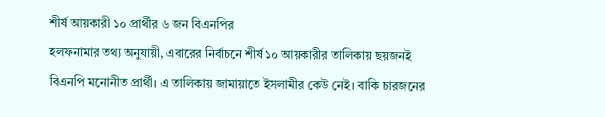শীর্ষ আয়কারী ১০ প্রার্থীর ৬ জন বিএনপির
হলফনামার তথ্য অনুযায়ী, এবারের নির্বাচনে শীর্ষ ১০ আয়কারীর তালিকায় ছয়জনই বিএনপি মনোনীত প্রার্থী। এ তালিকায় জামায়াতে ইসলামীর কেউ নেই। বাকি চারজনের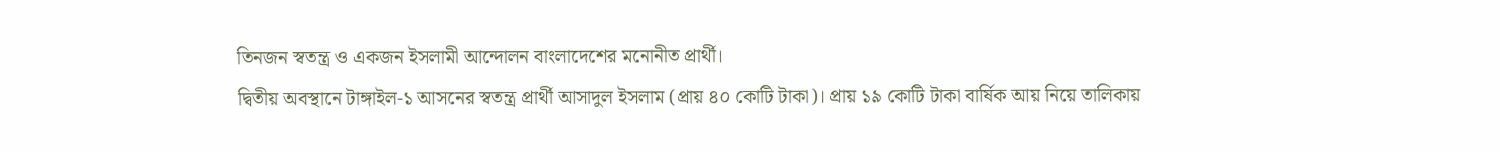তিনজন স্বতন্ত্র ও একজন ইসলামী আন্দোলন বাংলাদেশের মনোনীত প্রার্থী।
দ্বিতীয় অবস্থানে টাঙ্গাইল-১ আসনের স্বতন্ত্র প্রার্থী আসাদুল ইসলাম (প্রায় ৪০ কোটি টাকা)। প্রায় ১৯ কোটি টাকা বার্ষিক আয় নিয়ে তালিকায়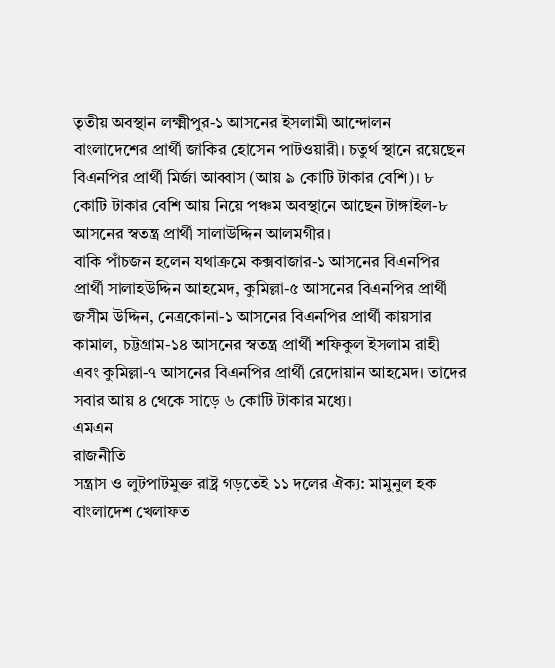তৃতীয় অবস্থান লক্ষ্মীপুর-১ আসনের ইসলামী আন্দোলন বাংলাদেশের প্রার্থী জাকির হোসেন পাটওয়ারী। চতুর্থ স্থানে রয়েছেন বিএনপির প্রার্থী মির্জা আব্বাস (আয় ৯ কোটি টাকার বেশি)। ৮ কোটি টাকার বেশি আয় নিয়ে পঞ্চম অবস্থানে আছেন টাঙ্গাইল-৮ আসনের স্বতন্ত্র প্রার্থী সালাউদ্দিন আলমগীর।
বাকি পাঁচজন হলেন যথাক্রমে কক্সবাজার-১ আসনের বিএনপির প্রার্থী সালাহউদ্দিন আহমেদ, কুমিল্লা-৫ আসনের বিএনপির প্রার্থী জসীম উদ্দিন, নেত্রকোনা-১ আসনের বিএনপির প্রার্থী কায়সার কামাল, চট্টগ্রাম-১৪ আসনের স্বতন্ত্র প্রার্থী শফিকুল ইসলাম রাহী এবং কুমিল্লা-৭ আসনের বিএনপির প্রার্থী রেদোয়ান আহমেদ। তাদের সবার আয় ৪ থেকে সাড়ে ৬ কোটি টাকার মধ্যে।
এমএন
রাজনীতি
সন্ত্রাস ও লুটপাটমুক্ত রাষ্ট্র গড়তেই ১১ দলের ঐক্য: মামুনুল হক
বাংলাদেশ খেলাফত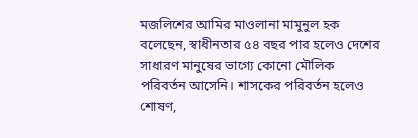মজলিশের আমির মাওলানা মামুনুল হক বলেছেন, স্বাধীনতার ৫৪ বছর পার হলেও দেশের সাধারণ মানুষের ভাগ্যে কোনো মৌলিক পরিবর্তন আসেনি। শাসকের পরিবর্তন হলেও শোষণ,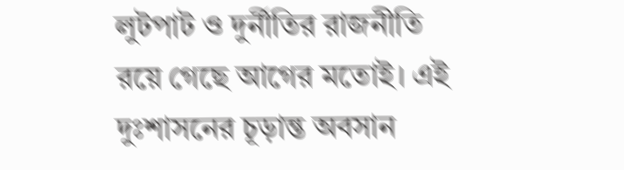লুটপাট ও দুর্নীতির রাজনীতি রয়ে গেছে আগের মতোই। এই দুঃশাসনের চূড়ান্ত অবসান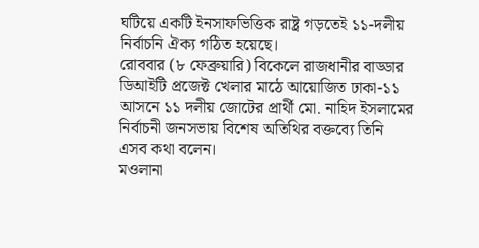ঘটিয়ে একটি ইনসাফভিত্তিক রাষ্ট্র গড়তেই ১১-দলীয় নির্বাচনি ঐক্য গঠিত হয়েছে।
রোববার (৮ ফেব্রুয়ারি) বিকেলে রাজধানীর বাড্ডার ডিআইটি প্রজেক্ট খেলার মাঠে আয়োজিত ঢাকা-১১ আসনে ১১ দলীয় জোটের প্রার্থী মো. নাহিদ ইসলামের নির্বাচনী জনসভায় বিশেষ অতিথির বক্তব্যে তিনি এসব কথা বলেন।
মওলানা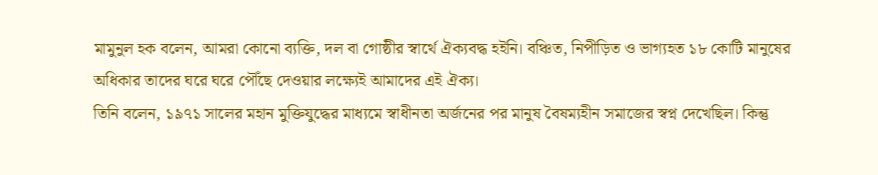মামুনুল হক বলেন, আমরা কোনো ব্যক্তি, দল বা গোষ্ঠীর স্বার্থে ঐক্যবদ্ধ হইনি। বঞ্চিত, নিপীড়িত ও ভাগ্যহত ১৮ কোটি মানুষের অধিকার তাদের ঘরে ঘরে পৌঁছে দেওয়ার লক্ষ্যেই আমাদের এই ঐক্য।
তিনি বলেন, ১৯৭১ সালের মহান মুক্তিযুদ্ধের মাধ্যমে স্বাধীনতা অর্জনের পর মানুষ বৈষম্যহীন সমাজের স্বপ্ন দেখেছিল। কিন্তু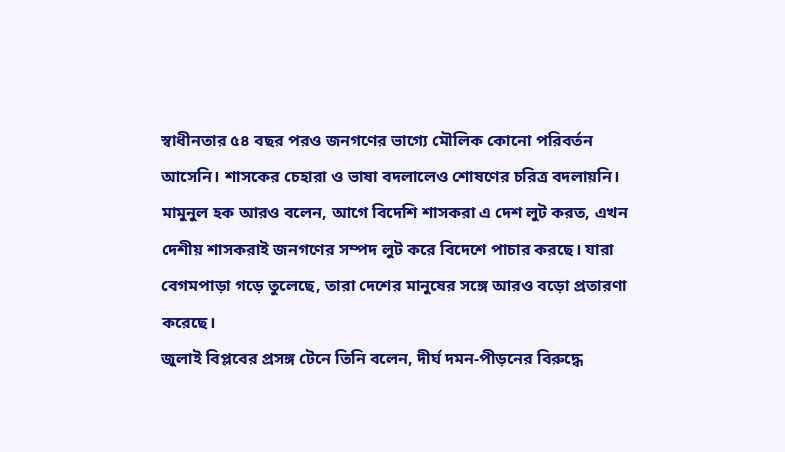স্বাধীনতার ৫৪ বছর পরও জনগণের ভাগ্যে মৌলিক কোনো পরিবর্তন আসেনি। শাসকের চেহারা ও ভাষা বদলালেও শোষণের চরিত্র বদলায়নি।
মামুনুল হক আরও বলেন, আগে বিদেশি শাসকরা এ দেশ লুট করত, এখন দেশীয় শাসকরাই জনগণের সম্পদ লুট করে বিদেশে পাচার করছে। যারা বেগমপাড়া গড়ে তুলেছে, তারা দেশের মানুষের সঙ্গে আরও বড়ো প্রতারণা করেছে।
জুলাই বিপ্লবের প্রসঙ্গ টেনে তিনি বলেন, দীর্ঘ দমন-পীড়নের বিরুদ্ধে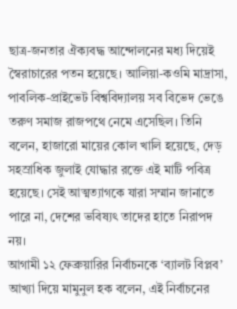ছাত্র-জনতার ঐক্যবদ্ধ আন্দোলনের মধ্য দিয়েই স্বৈরাচারের পতন হয়েছে। আলিয়া-কওমি মাদ্রাসা, পাবলিক-প্রাইভেট বিশ্ববিদ্যালয় সব বিভেদ ভেঙে তরুণ সমাজ রাজপথে নেমে এসেছিল। তিনি বলেন, হাজারো মায়ের কোল খালি হয়েছে, দেড় সহস্রাধিক জুলাই যোদ্ধার রক্তে এই মাটি পবিত্র হয়েছে। সেই আত্মত্যাগকে যারা সম্মান জানাতে পারে না, দেশের ভবিষ্যৎ তাদের হাতে নিরাপদ নয়।
আগামী ১২ ফেব্রুয়ারির নির্বাচনকে ‘ব্যালট বিপ্লব’ আখ্যা দিয়ে মামুনুল হক বলেন, এই নির্বাচনের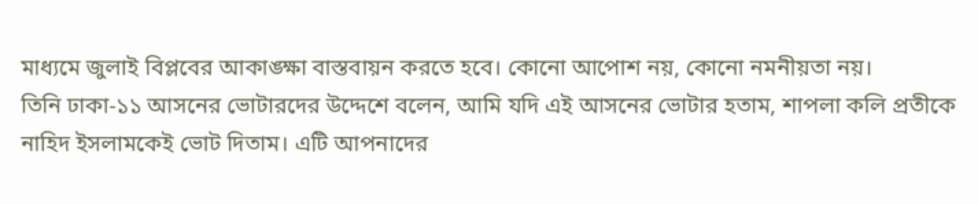মাধ্যমে জুলাই বিপ্লবের আকাঙ্ক্ষা বাস্তবায়ন করতে হবে। কোনো আপোশ নয়, কোনো নমনীয়তা নয়।
তিনি ঢাকা-১১ আসনের ভোটারদের উদ্দেশে বলেন, আমি যদি এই আসনের ভোটার হতাম, শাপলা কলি প্রতীকে নাহিদ ইসলামকেই ভোট দিতাম। এটি আপনাদের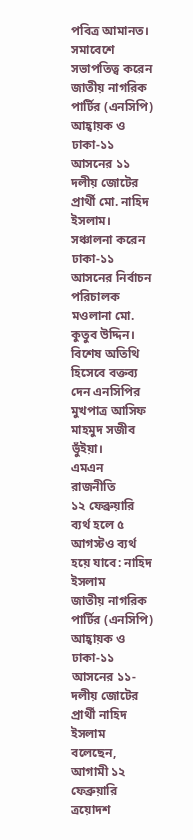পবিত্র আমানত।
সমাবেশে সভাপতিত্ব করেন জাতীয় নাগরিক পার্টির (এনসিপি) আহ্বায়ক ও ঢাকা-১১ আসনের ১১ দলীয় জোটের প্রার্থী মো. নাহিদ ইসলাম। সঞ্চালনা করেন ঢাকা-১১ আসনের নির্বাচন পরিচালক মওলানা মো. কুতুব উদ্দিন। বিশেষ অতিথি হিসেবে বক্তব্য দেন এনসিপির মুখপাত্র আসিফ মাহমুদ সজীব ভুঁইয়া।
এমএন
রাজনীতি
১২ ফেব্রুয়ারি ব্যর্থ হলে ৫ আগস্টও ব্যর্থ হয়ে যাবে: নাহিদ ইসলাম
জাতীয় নাগরিক পার্টির (এনসিপি) আহ্বায়ক ও ঢাকা-১১ আসনের ১১-দলীয় জোটের প্রার্থী নাহিদ ইসলাম বলেছেন, আগামী ১২ ফেব্রুয়ারি ত্রয়োদশ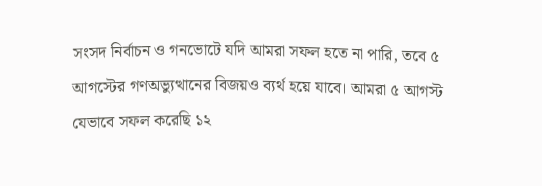সংসদ নির্বাচন ও গনভোটে যদি আমরা সফল হতে না পারি, তবে ৫ আগস্টের গণঅভ্যুত্থানের বিজয়ও ব্যর্থ হয়ে যাবে। আমরা ৫ আগস্ট যেভাবে সফল করেছি ১২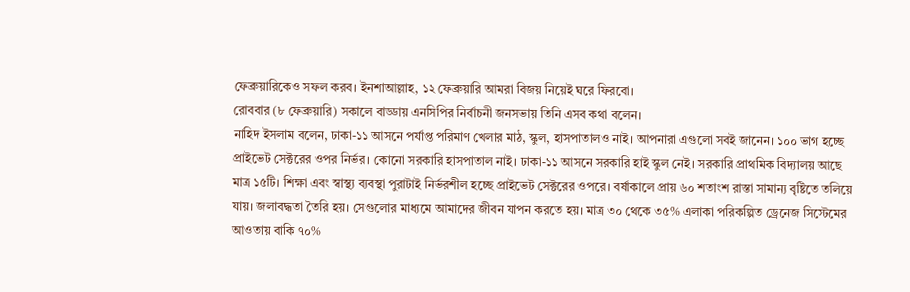ফেব্রুয়ারিকেও সফল করব। ইনশাআল্লাহ, ১২ ফেব্রুয়ারি আমরা বিজয় নিয়েই ঘরে ফিরবো।
রোববার (৮ ফেব্রুয়ারি) সকালে বাড্ডায় এনসিপির নির্বাচনী জনসভায় তিনি এসব কথা বলেন।
নাহিদ ইসলাম বলেন, ঢাকা-১১ আসনে পর্যাপ্ত পরিমাণ খেলার মাঠ, স্কুল, হাসপাতালও নাই। আপনারা এগুলো সবই জানেন। ১০০ ভাগ হচ্ছে প্রাইভেট সেক্টরের ওপর নির্ভর। কোনো সরকারি হাসপাতাল নাই। ঢাকা-১১ আসনে সরকারি হাই স্কুল নেই। সরকারি প্রাথমিক বিদ্যালয় আছে মাত্র ১৫টি। শিক্ষা এবং স্বাস্থ্য ব্যবস্থা পুরাটাই নির্ভরশীল হচ্ছে প্রাইভেট সেক্টরের ওপরে। বর্ষাকালে প্রায় ৬০ শতাংশ রাস্তা সামান্য বৃষ্টিতে তলিয়ে যায়। জলাবদ্ধতা তৈরি হয়। সেগুলোর মাধ্যমে আমাদের জীবন যাপন করতে হয়। মাত্র ৩০ থেকে ৩৫% এলাকা পরিকল্পিত ড্রেনেজ সিস্টেমের আওতায় বাকি ৭০%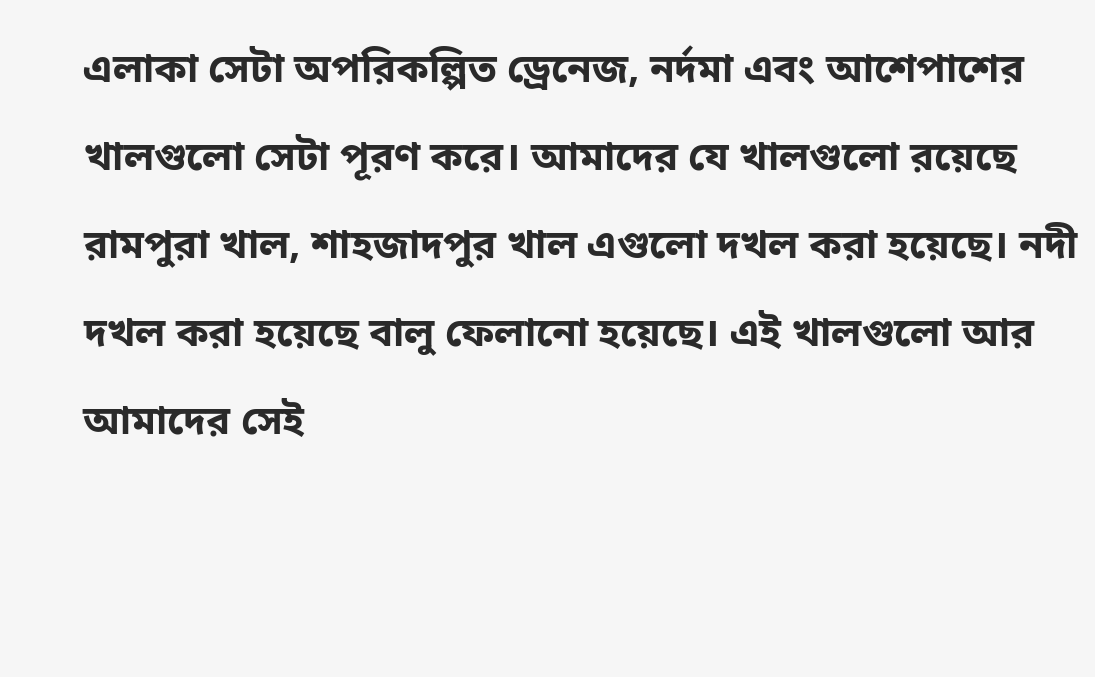এলাকা সেটা অপরিকল্পিত ড্রেনেজ, নর্দমা এবং আশেপাশের খালগুলো সেটা পূরণ করে। আমাদের যে খালগুলো রয়েছে রামপুরা খাল, শাহজাদপুর খাল এগুলো দখল করা হয়েছে। নদী দখল করা হয়েছে বালু ফেলানো হয়েছে। এই খালগুলো আর আমাদের সেই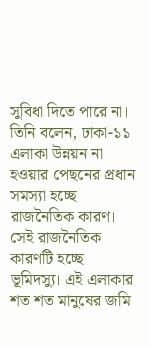সুবিধা দিতে পারে না।
তিনি বলেন, ঢাকা-১১ এলাকা উন্নয়ন না হওয়ার পেছনের প্রধান সমস্যা হচ্ছে রাজনৈতিক কারণ। সেই রাজনৈতিক কারণটি হচ্ছে ভূমিদস্যু। এই এলাকার শত শত মানুষের জমি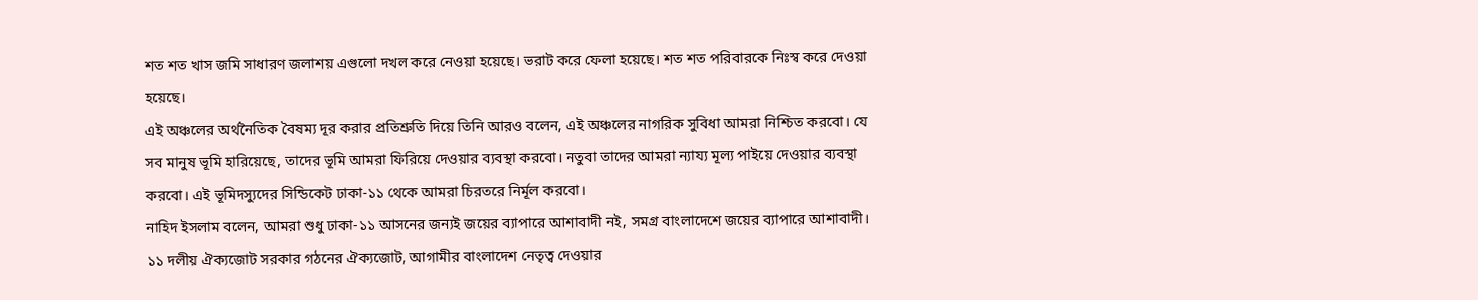শত শত খাস জমি সাধারণ জলাশয় এগুলো দখল করে নেওয়া হয়েছে। ভরাট করে ফেলা হয়েছে। শত শত পরিবারকে নিঃস্ব করে দেওয়া হয়েছে।
এই অঞ্চলের অর্থনৈতিক বৈষম্য দূর করার প্রতিশ্রুতি দিয়ে তিনি আরও বলেন, এই অঞ্চলের নাগরিক সুবিধা আমরা নিশ্চিত করবো। যে সব মানুষ ভূমি হারিয়েছে, তাদের ভূমি আমরা ফিরিয়ে দেওয়ার ব্যবস্থা করবো। নতুবা তাদের আমরা ন্যায্য মূল্য পাইয়ে দেওয়ার ব্যবস্থা করবো। এই ভূমিদস্যুদের সিন্ডিকেট ঢাকা-১১ থেকে আমরা চিরতরে নির্মূল করবো।
নাহিদ ইসলাম বলেন, আমরা শুধু ঢাকা-১১ আসনের জন্যই জয়ের ব্যাপারে আশাবাদী নই, সমগ্র বাংলাদেশে জয়ের ব্যাপারে আশাবাদী। ১১ দলীয় ঐক্যজোট সরকার গঠনের ঐক্যজোট, আগামীর বাংলাদেশ নেতৃত্ব দেওয়ার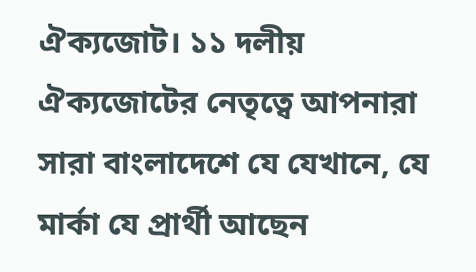ঐক্যজোট। ১১ দলীয় ঐক্যজোটের নেতৃত্বে আপনারা সারা বাংলাদেশে যে যেখানে, যে মার্কা যে প্রার্থী আছেন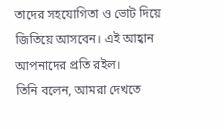তাদের সহযোগিতা ও ভোট দিয়ে জিতিয়ে আসবেন। এই আহ্বান আপনাদের প্রতি রইল।
তিনি বলেন, আমরা দেখতে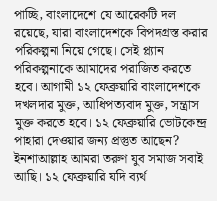পাচ্ছি, বাংলাদেশে যে আরেকটি দল রয়েছে, যারা বাংলাদেশকে বিপদগ্রস্ত করার পরিকল্পনা নিয়ে গেছে। সেই প্ল্যান পরিকল্পনাকে আমাদের পরাজিত করতে হবে। আগামী ১২ ফেব্রুয়ারি বাংলাদেশকে দখলদার মুক্ত, আধিপত্যবাদ মুক্ত, সন্ত্রাস মুক্ত করতে হবে। ১২ ফেব্রুয়ারি ভোটকেন্দ্র পাহারা দেওয়ার জন্য প্রস্তুত আছেন? ইনশাআল্লাহ আমরা তরুণ যুব সমাজ সবাই আছি। ১২ ফেব্রুয়ারি যদি ব্যর্থ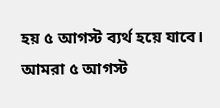হয় ৫ আগস্ট ব্যর্থ হয়ে যাবে। আমরা ৫ আগস্ট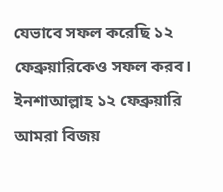যেভাবে সফল করেছি ১২ ফেব্রুয়ারিকেও সফল করব। ইনশাআল্লাহ ১২ ফেব্রুয়ারি আমরা বিজয়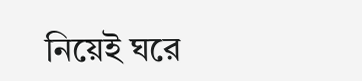নিয়েই ঘরে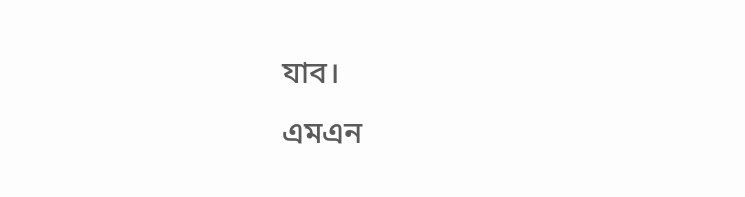যাব।
এমএন